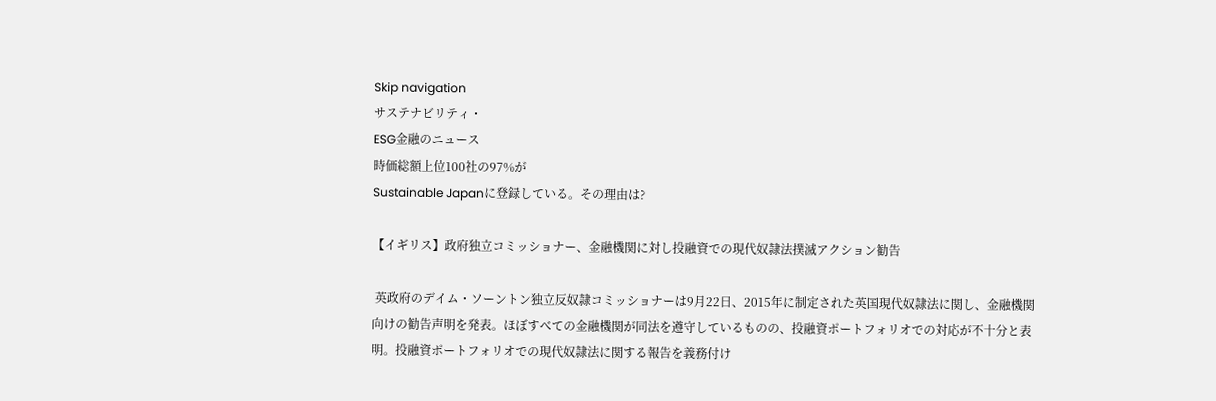Skip navigation
サステナビリティ・
ESG金融のニュース
時価総額上位100社の97%が
Sustainable Japanに登録している。その理由は?

【イギリス】政府独立コミッショナー、金融機関に対し投融資での現代奴隷法撲滅アクション勧告

 英政府のデイム・ソーントン独立反奴隷コミッショナーは9月22日、2015年に制定された英国現代奴隷法に関し、金融機関向けの勧告声明を発表。ほぼすべての金融機関が同法を遵守しているものの、投融資ポートフォリオでの対応が不十分と表明。投融資ポートフォリオでの現代奴隷法に関する報告を義務付け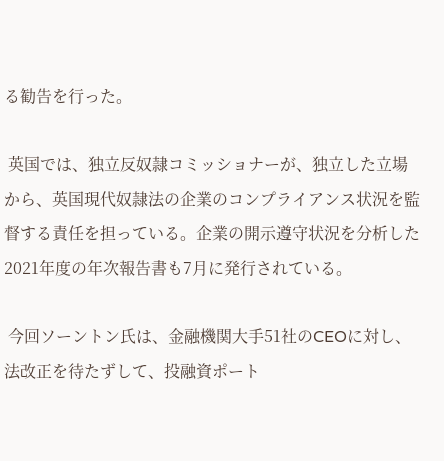る勧告を行った。

 英国では、独立反奴隷コミッショナーが、独立した立場から、英国現代奴隷法の企業のコンプライアンス状況を監督する責任を担っている。企業の開示遵守状況を分析した2021年度の年次報告書も7月に発行されている。

 今回ソーントン氏は、金融機関大手51社のCEOに対し、法改正を待たずして、投融資ポート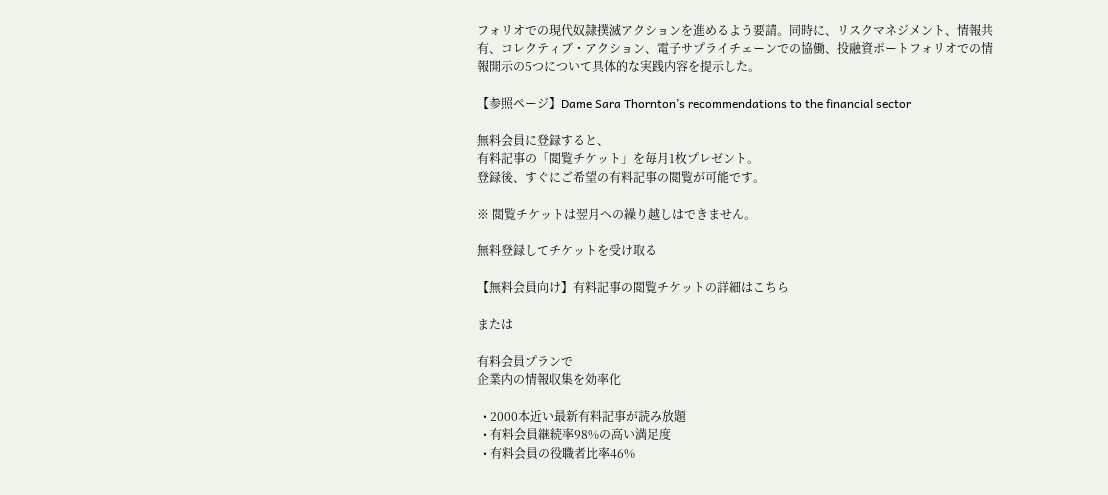フォリオでの現代奴隷撲滅アクションを進めるよう要請。同時に、リスクマネジメント、情報共有、コレクティブ・アクション、電子サプライチェーンでの協働、投融資ポートフォリオでの情報開示の5つについて具体的な実践内容を提示した。

【参照ページ】Dame Sara Thornton’s recommendations to the financial sector

無料会員に登録すると、
有料記事の「閲覧チケット」を毎月1枚プレゼント。
登録後、すぐにご希望の有料記事の閲覧が可能です。

※ 閲覧チケットは翌月への繰り越しはできません。

無料登録してチケットを受け取る

【無料会員向け】有料記事の閲覧チケットの詳細はこちら

または

有料会員プランで
企業内の情報収集を効率化

  • 2000本近い最新有料記事が読み放題
  • 有料会員継続率98%の高い満足度
  • 有料会員の役職者比率46%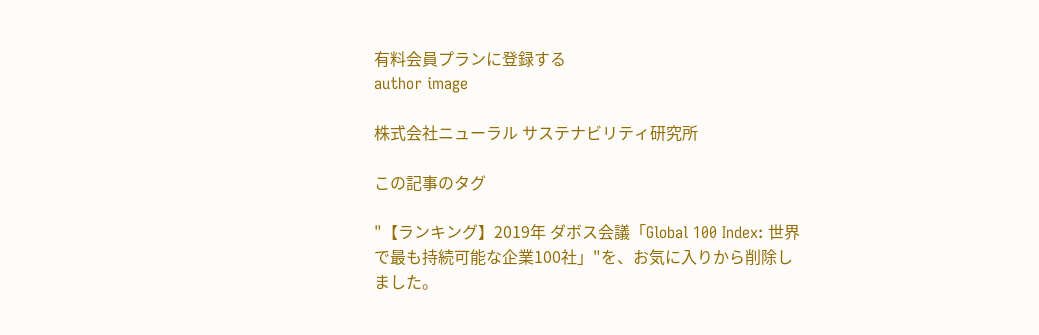有料会員プランに登録する
author image

株式会社ニューラル サステナビリティ研究所

この記事のタグ

"【ランキング】2019年 ダボス会議「Global 100 Index: 世界で最も持続可能な企業100社」"を、お気に入りから削除しました。